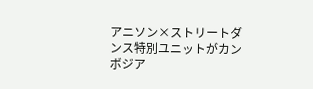アニソン×ストリートダンス特別ユニットがカンボジア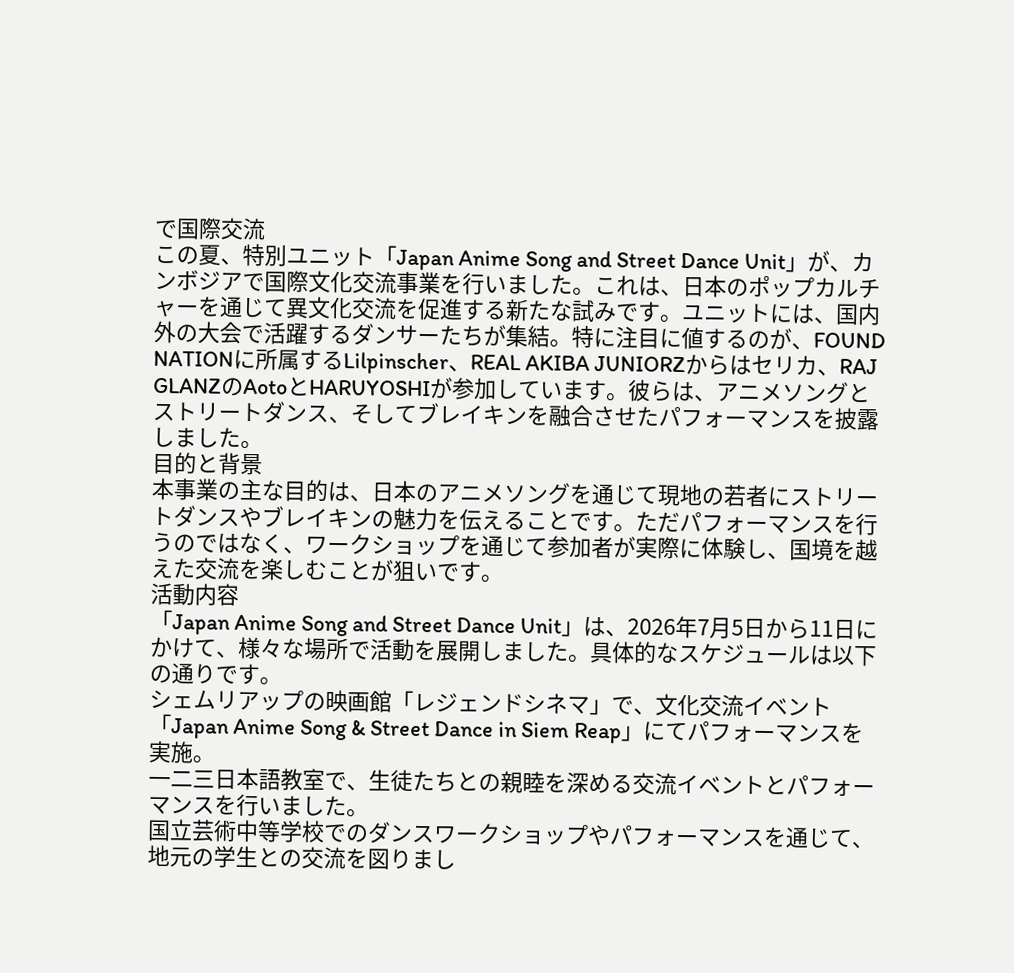で国際交流
この夏、特別ユニット「Japan Anime Song and Street Dance Unit」が、カンボジアで国際文化交流事業を行いました。これは、日本のポップカルチャーを通じて異文化交流を促進する新たな試みです。ユニットには、国内外の大会で活躍するダンサーたちが集結。特に注目に値するのが、FOUND NATIONに所属するLilpinscher、REAL AKIBA JUNIORZからはセリカ、RAJ GLANZのAotoとHARUYOSHIが参加しています。彼らは、アニメソングとストリートダンス、そしてブレイキンを融合させたパフォーマンスを披露しました。
目的と背景
本事業の主な目的は、日本のアニメソングを通じて現地の若者にストリートダンスやブレイキンの魅力を伝えることです。ただパフォーマンスを行うのではなく、ワークショップを通じて参加者が実際に体験し、国境を越えた交流を楽しむことが狙いです。
活動内容
「Japan Anime Song and Street Dance Unit」は、2026年7月5日から11日にかけて、様々な場所で活動を展開しました。具体的なスケジュールは以下の通りです。
シェムリアップの映画館「レジェンドシネマ」で、文化交流イベント「Japan Anime Song & Street Dance in Siem Reap」にてパフォーマンスを実施。
一二三日本語教室で、生徒たちとの親睦を深める交流イベントとパフォーマンスを行いました。
国立芸術中等学校でのダンスワークショップやパフォーマンスを通じて、地元の学生との交流を図りまし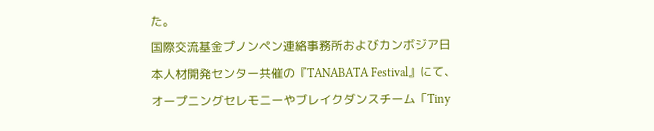た。
国際交流基金プノンペン連絡事務所およびカンボジア日本人材開発センター共催の『TANABATA Festival』にて、オープニングセレモニーやブレイクダンスチーム「Tiny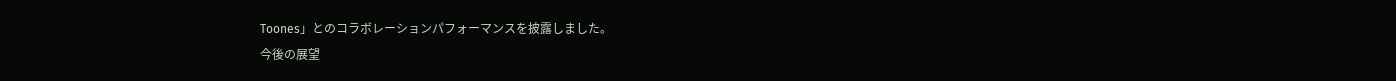Toones」とのコラボレーションパフォーマンスを披露しました。
今後の展望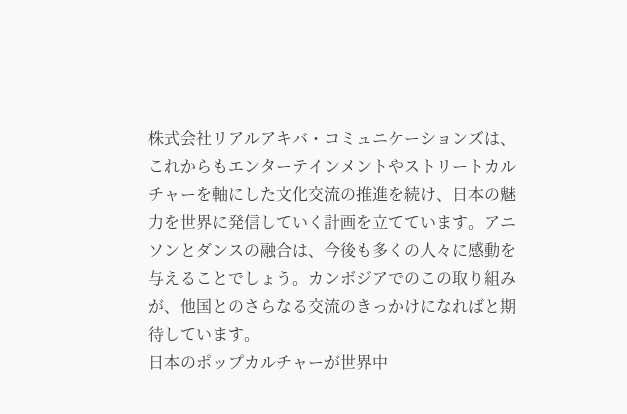株式会社リアルアキバ・コミュニケーションズは、これからもエンターテインメントやストリートカルチャーを軸にした文化交流の推進を続け、日本の魅力を世界に発信していく計画を立てています。アニソンとダンスの融合は、今後も多くの人々に感動を与えることでしょう。カンボジアでのこの取り組みが、他国とのさらなる交流のきっかけになればと期待しています。
日本のポップカルチャーが世界中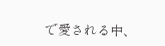で愛される中、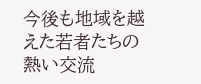今後も地域を越えた若者たちの熱い交流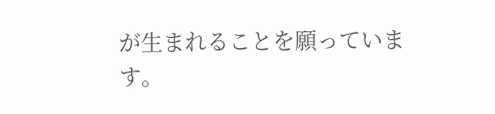が生まれることを願っています。